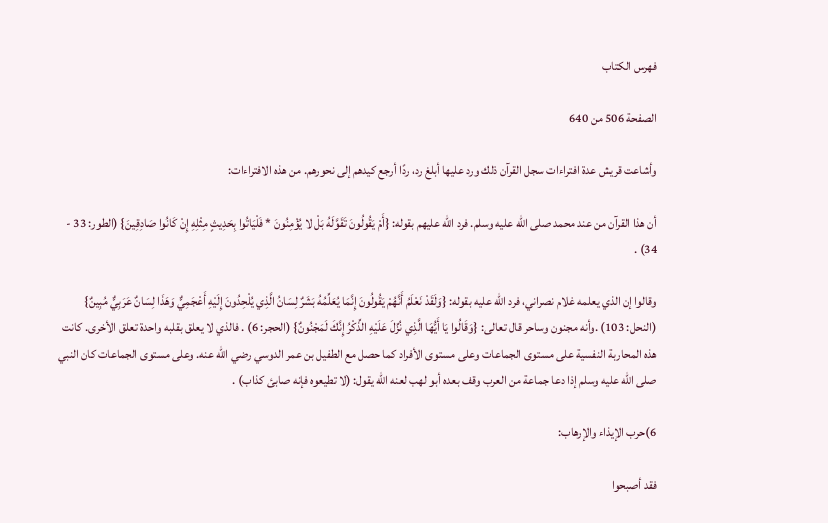فهرس الكتاب

الصفحة 506 من 640

وأشاعت قريش عدة افتراءات سجل القرآن ذلك ورد عليها أبلغ رد، ردًا أرجع كيدهم إلى نحورهم. من هذه الافتراءات:

أن هذا القرآن من عند محمد صلى الله عليه وسلم. فرد الله عليهم بقوله: {أَمْ يَقُولُونَ تَقَوَّلَهُ بَلْ لا يُؤْمِنُونَ * فَلْيَاتُوا بِحَدِيثٍ مِثْلِهِ إِنْ كَانُوا صَادِقِينَ} (الطور: 33 - 34) .

وقالوا إن الذي يعلمه غلام نصراني، فرد الله عليه بقوله: {وَلَقَدْ نَعْلَمُ أَنَّهُمْ يَقُولُونَ إِنَّمَا يُعَلِّمُهُ بَشَرٌ لِسَانُ الَّذِي يُلْحِدُونَ إِلَيْهِ أَعْجَمِيٌّ وَهَذَا لِسَانٌ عَرَبِيٌّ مُبِينٌ} (النحل: 103) .وأنه مجنون وساحر قال تعالى: {وَقَالُوا يَا أَيُّهَا الَّذِي نُزِّلَ عَلَيْهِ الذِّكْرُ إِنَّكَ لَمَجْنُونٌ} (الحجر: 6) . فالذي لا يعلق بقلبه واحدة تعلق الأخرى. كانت هذه المحاربة النفسية على مستوى الجماعات وعلى مستوى الأفراد كما حصل مع الطفيل بن عمر الدوسي رضي الله عنه. وعلى مستوى الجماعات كان النبي صلى الله عليه وسلم إذا دعا جماعة من العرب وقف بعده أبو لهب لعنه الله يقول: (لا تطيعوه فإنه صابئ كذاب) .

6)حرب الإيذاء والإرهاب:

فقد أصبحوا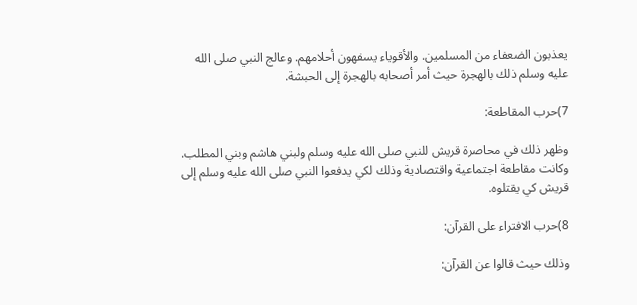يعذبون الضعفاء من المسلمين. والأقوياء يسفهون أحلامهم. وعالج النبي صلى الله عليه وسلم ذلك بالهجرة حيث أمر أصحابه بالهجرة إلى الحبشة.

7)حرب المقاطعة:

وظهر ذلك في محاصرة قريش للنبي صلى الله عليه وسلم ولبني هاشم وبني المطلب. وكانت مقاطعة اجتماعية واقتصادية وذلك لكي يدفعوا النبي صلى الله عليه وسلم إلى قريش كي يقتلوه.

8)حرب الافتراء على القرآن:

وذلك حيث قالوا عن القرآن: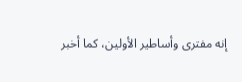إنه مفترى وأساطير الأولين، كما أخبر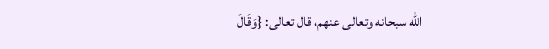الله سبحانه وتعالى عنهم، قال تعالى: {وَقَالَ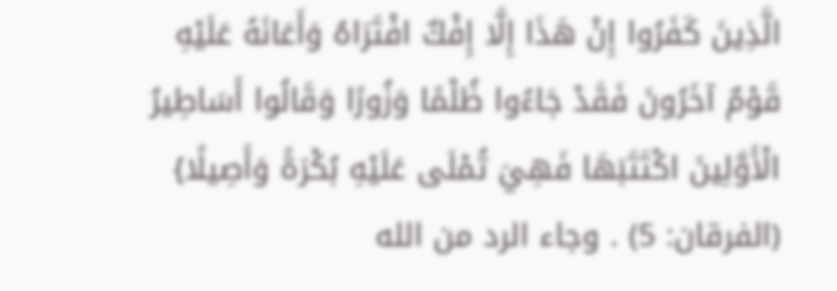الَّذِينَ كَفَرُوا إِنْ هَذَا إِلَّا إِفْكٌ افْتَرَاهُ وَأَعَانَهُ عَلَيْهِ قَوْمٌ آخَرُونَ فَقَدْ جَاءُوا ظُلْمًا وَزُورًا وَقَالُوا أَسَاطِيرُ الْأَوَّلِينَ اكْتَتَبَهَا فَهِيَ تُمْلَى عَلَيْهِ بُكْرَةً وَأَصِيلًا} (الفرقان: 5) . وجاء الرد من الله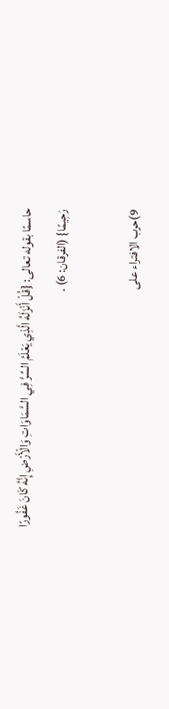حاسمًا بقوله تعالى: {قُلْ أَنْزَلَهُ الَّذِي يَعْلَمُ السِّرَّ فِي السَّمَاوَاتِ وَالْأَرْضِ إِنَّهُ كَانَ غَفُورًا رَحِيمًا} (الفرقان: 6) .

9)حرب الافتراء على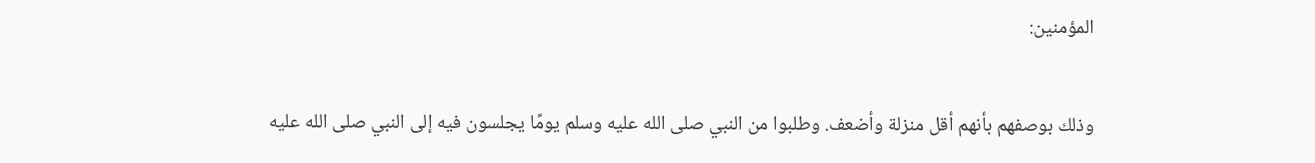المؤمنين:

وذلك بوصفهم بأنهم أقل منزلة وأضعف. وطلبوا من النبي صلى الله عليه وسلم يومًا يجلسون فيه إلى النبي صلى الله عليه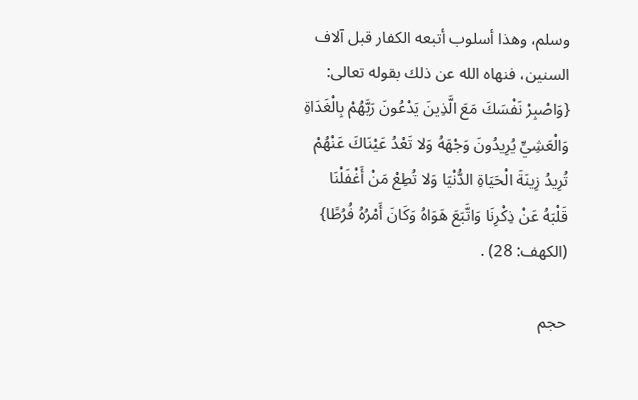وسلم، وهذا أسلوب أتبعه الكفار قبل آلاف السنين، فنهاه الله عن ذلك بقوله تعالى: {وَاصْبِرْ نَفْسَكَ مَعَ الَّذِينَ يَدْعُونَ رَبَّهُمْ بِالْغَدَاةِ وَالْعَشِيِّ يُرِيدُونَ وَجْهَهُ وَلا تَعْدُ عَيْنَاكَ عَنْهُمْ تُرِيدُ زِينَةَ الْحَيَاةِ الدُّنْيَا وَلا تُطِعْ مَنْ أَغْفَلْنَا قَلْبَهُ عَنْ ذِكْرِنَا وَاتَّبَعَ هَوَاهُ وَكَانَ أَمْرُهُ فُرُطًا} (الكهف: 28) .

حجم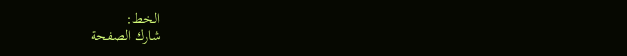الخط:
شارك الصفحة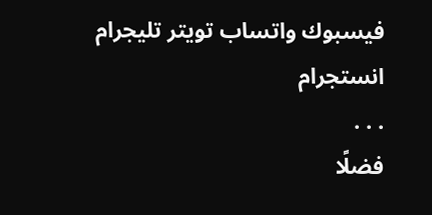فيسبوك واتساب تويتر تليجرام انستجرام
. . .
فضلًا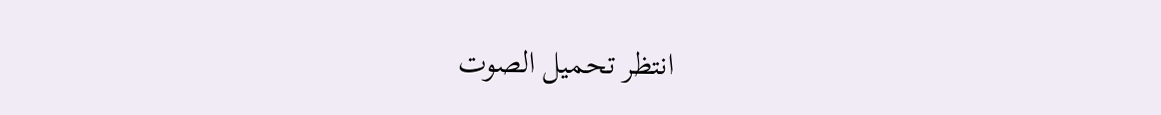انتظر تحميل الصوت